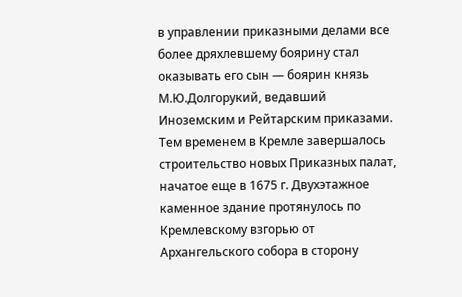в управлении приказными делами все более дряхлевшему боярину стал оказывать его сын — боярин князь М.Ю.Долгорукий, ведавший Иноземским и Рейтарским приказами.
Тем временем в Кремле завершалось строительство новых Приказных палат, начатое еще в 1675 г. Двухэтажное каменное здание протянулось по Кремлевскому взгорью от Архангельского собора в сторону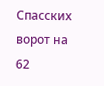Спасских ворот на 62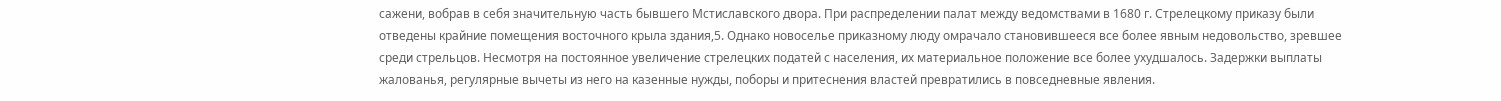сажени, вобрав в себя значительную часть бывшего Мстиславского двора. При распределении палат между ведомствами в 1680 г. Стрелецкому приказу были отведены крайние помещения восточного крыла здания,5. Однако новоселье приказному люду омрачало становившееся все более явным недовольство, зревшее среди стрельцов. Несмотря на постоянное увеличение стрелецких податей с населения, их материальное положение все более ухудшалось. Задержки выплаты жалованья, регулярные вычеты из него на казенные нужды, поборы и притеснения властей превратились в повседневные явления.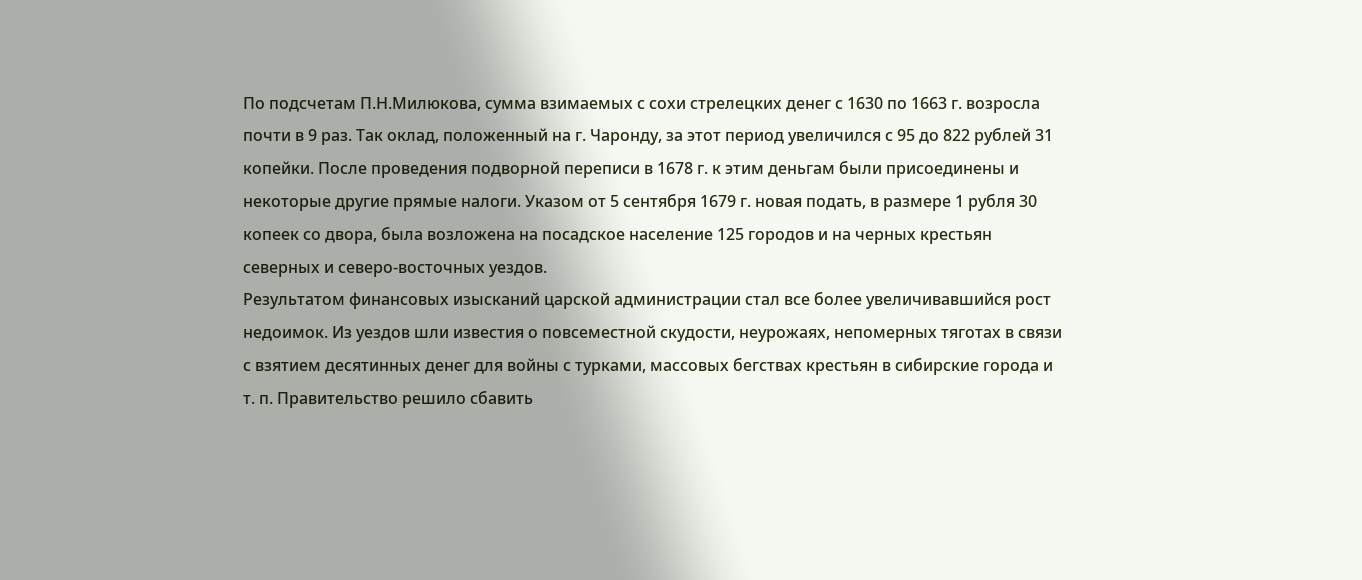По подсчетам П.Н.Милюкова, сумма взимаемых с сохи стрелецких денег с 1630 по 1663 г. возросла почти в 9 раз. Так оклад, положенный на г. Чаронду, за этот период увеличился с 95 до 822 рублей 31 копейки. После проведения подворной переписи в 1678 г. к этим деньгам были присоединены и некоторые другие прямые налоги. Указом от 5 сентября 1679 г. новая подать, в размере 1 рубля 30 копеек со двора, была возложена на посадское население 125 городов и на черных крестьян северных и северо-восточных уездов.
Результатом финансовых изысканий царской администрации стал все более увеличивавшийся рост недоимок. Из уездов шли известия о повсеместной скудости, неурожаях, непомерных тяготах в связи с взятием десятинных денег для войны с турками, массовых бегствах крестьян в сибирские города и т. п. Правительство решило сбавить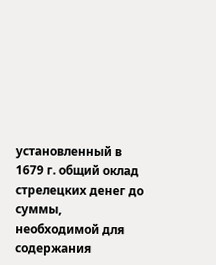установленный в 1679 г. общий оклад стрелецких денег до суммы, необходимой для содержания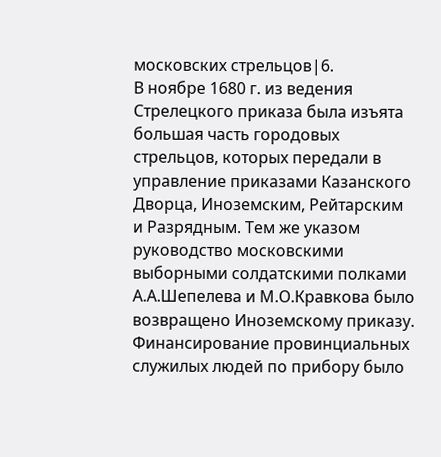московских стрельцов|6.
В ноябре 1680 г. из ведения Стрелецкого приказа была изъята большая часть городовых стрельцов, которых передали в управление приказами Казанского Дворца, Иноземским, Рейтарским и Разрядным. Тем же указом руководство московскими выборными солдатскими полками А.А.Шепелева и М.О.Кравкова было возвращено Иноземскому приказу. Финансирование провинциальных служилых людей по прибору было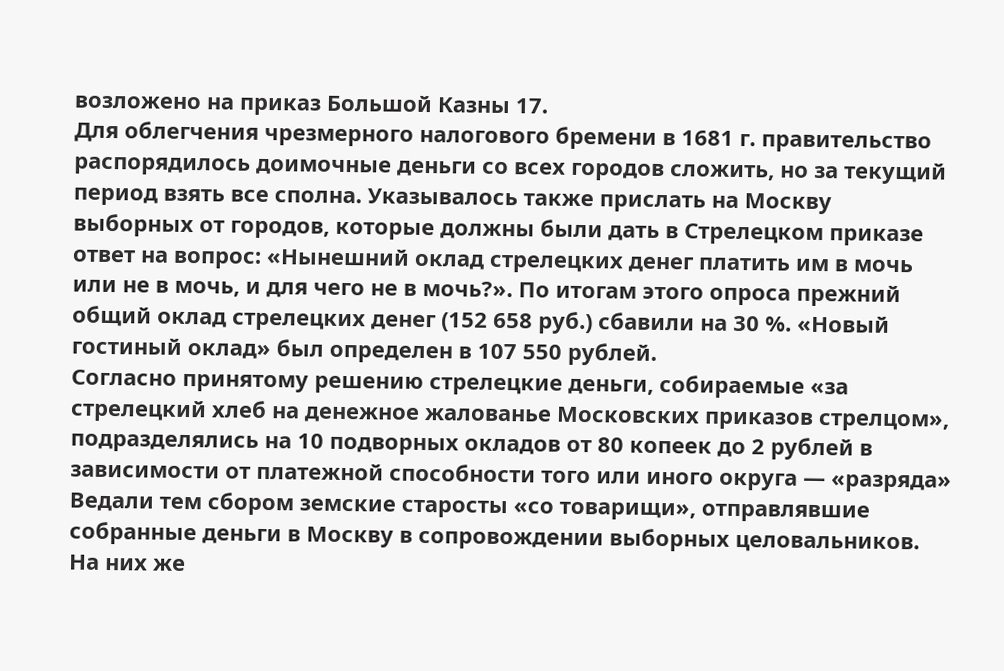возложено на приказ Большой Казны 17.
Для облегчения чрезмерного налогового бремени в 1681 г. правительство распорядилось доимочные деньги со всех городов сложить, но за текущий период взять все сполна. Указывалось также прислать на Москву выборных от городов, которые должны были дать в Стрелецком приказе ответ на вопрос: «Нынешний оклад стрелецких денег платить им в мочь или не в мочь, и для чего не в мочь?». По итогам этого опроса прежний общий оклад стрелецких денег (152 658 руб.) сбавили на 30 %. «Новый гостиный оклад» был определен в 107 550 рублей.
Согласно принятому решению стрелецкие деньги, собираемые «за стрелецкий хлеб на денежное жалованье Московских приказов стрелцом», подразделялись на 10 подворных окладов от 80 копеек до 2 рублей в зависимости от платежной способности того или иного округа — «разряда» Ведали тем сбором земские старосты «со товарищи», отправлявшие собранные деньги в Москву в сопровождении выборных целовальников. На них же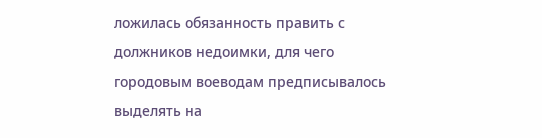ложилась обязанность править с должников недоимки, для чего городовым воеводам предписывалось выделять на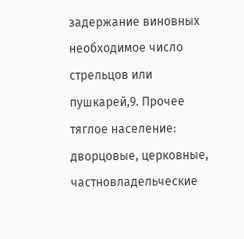задержание виновных необходимое число стрельцов или пушкарей,9. Прочее тяглое население: дворцовые, церковные, частновладельческие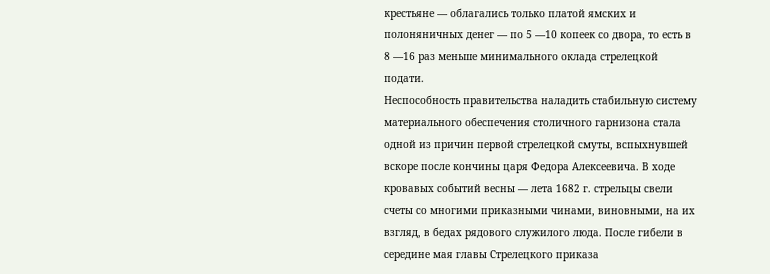крестьяне — облагались только платой ямских и полоняничных денег — по 5 —10 копеек со двора, то есть в 8 —16 раз меньше минимального оклада стрелецкой подати.
Неспособность правительства наладить стабильную систему материального обеспечения столичного гарнизона стала одной из причин первой стрелецкой смуты, вспыхнувшей вскоре после кончины царя Федора Алексеевича. В ходе кровавых событий весны — лета 1682 г. стрельцы свели счеты со многими приказными чинами, виновными, на их взгляд, в бедах рядового служилого люда. После гибели в середине мая главы Стрелецкого приказа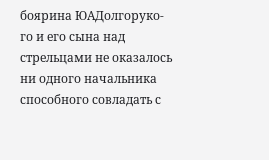боярина ЮАДолгоруко-го и его сына над стрельцами не оказалось ни одного начальника способного совладать с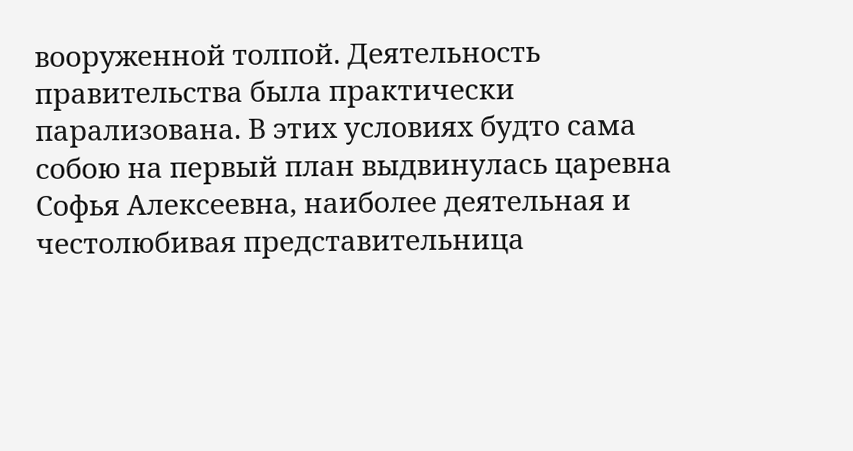вооруженной толпой. Деятельность правительства была практически парализована. В этих условиях будто сама собою на первый план выдвинулась царевна Софья Алексеевна, наиболее деятельная и честолюбивая представительница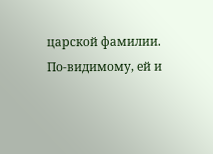царской фамилии. По-видимому, ей и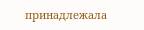принадлежала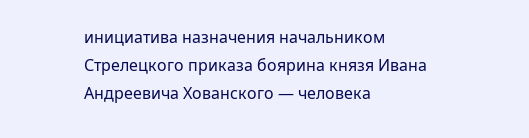инициатива назначения начальником Стрелецкого приказа боярина князя Ивана Андреевича Хованского — человека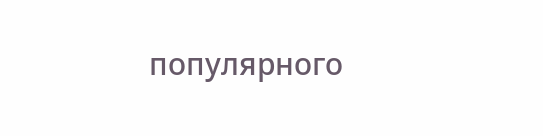популярного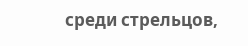среди стрельцов,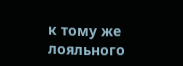к тому же лояльного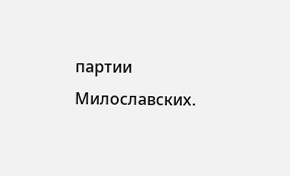партии Милославских.